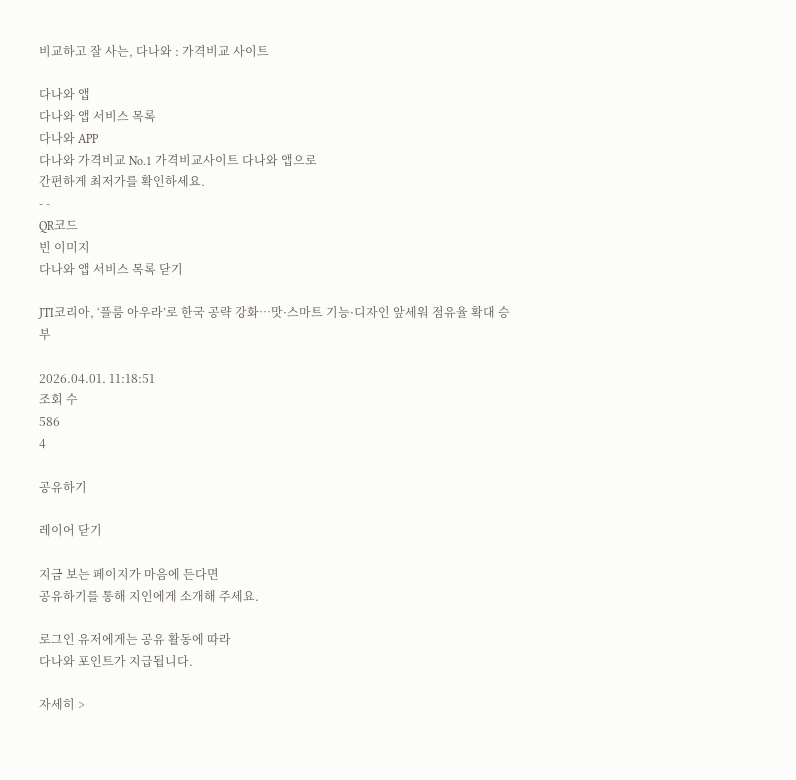비교하고 잘 사는, 다나와 : 가격비교 사이트

다나와 앱
다나와 앱 서비스 목록
다나와 APP
다나와 가격비교 No.1 가격비교사이트 다나와 앱으로
간편하게 최저가를 확인하세요.
- -
QR코드
빈 이미지
다나와 앱 서비스 목록 닫기

JTI코리아, ‘플룸 아우라’로 한국 공략 강화…맛·스마트 기능·디자인 앞세워 점유율 확대 승부

2026.04.01. 11:18:51
조회 수
586
4

공유하기

레이어 닫기

지금 보는 페이지가 마음에 든다면
공유하기를 통해 지인에게 소개해 주세요.

로그인 유저에게는 공유 활동에 따라
다나와 포인트가 지급됩니다.

자세히 >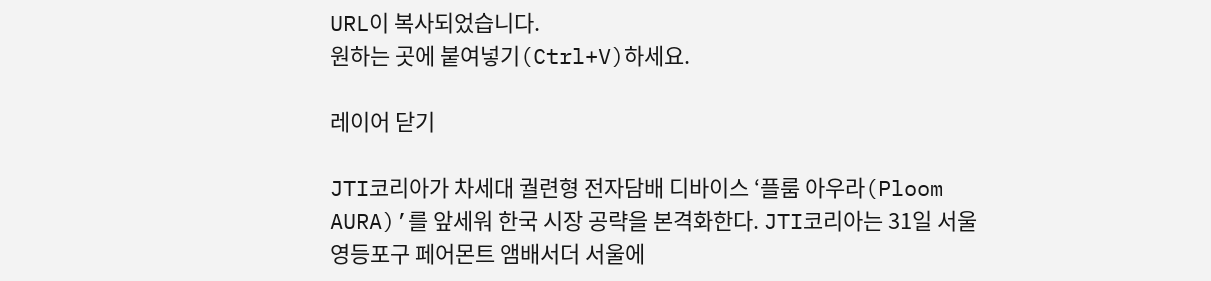URL이 복사되었습니다.
원하는 곳에 붙여넣기(Ctrl+V)하세요.

레이어 닫기

JTI코리아가 차세대 궐련형 전자담배 디바이스 ‘플룸 아우라(Ploom AURA)’를 앞세워 한국 시장 공략을 본격화한다. JTI코리아는 31일 서울 영등포구 페어몬트 앰배서더 서울에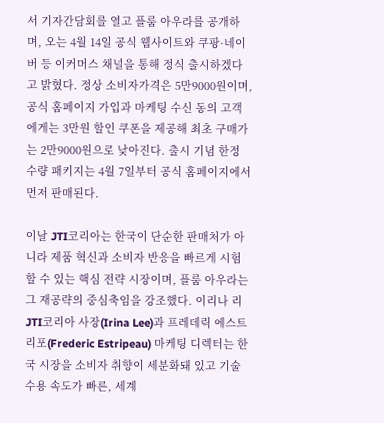서 기자간담회를 열고 플룸 아우라를 공개하며, 오는 4월 14일 공식 웹사이트와 쿠팡·네이버 등 이커머스 채널을 통해 정식 출시하겠다고 밝혔다. 정상 소비자가격은 5만9000원이며, 공식 홈페이지 가입과 마케팅 수신 동의 고객에게는 3만원 할인 쿠폰을 제공해 최초 구매가는 2만9000원으로 낮아진다. 출시 기념 한정 수량 패키지는 4월 7일부터 공식 홈페이지에서 먼저 판매된다.

이날 JTI코리아는 한국이 단순한 판매처가 아니라 제품 혁신과 소비자 반응을 빠르게 시험할 수 있는 핵심 전략 시장이며, 플룸 아우라는 그 재공략의 중심축임을 강조했다. 이리나 리 JTI코리아 사장(Irina Lee)과 프레데릭 에스트리포(Frederic Estripeau) 마케팅 디렉터는 한국 시장을 소비자 취향이 세분화돼 있고 기술 수용 속도가 빠른, 세계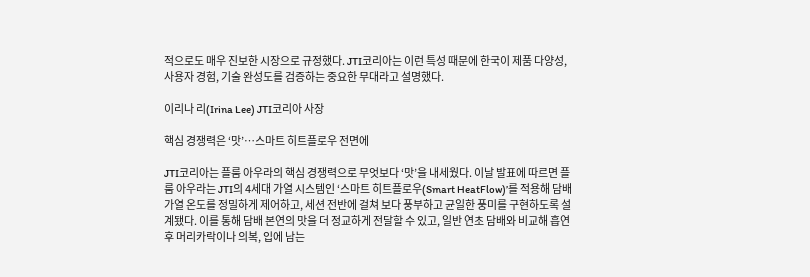적으로도 매우 진보한 시장으로 규정했다. JTI코리아는 이런 특성 때문에 한국이 제품 다양성, 사용자 경험, 기술 완성도를 검증하는 중요한 무대라고 설명했다.

이리나 리(Irina Lee) JTI코리아 사장

핵심 경쟁력은 ‘맛’…스마트 히트플로우 전면에

JTI코리아는 플룸 아우라의 핵심 경쟁력으로 무엇보다 ‘맛’을 내세웠다. 이날 발표에 따르면 플룸 아우라는 JTI의 4세대 가열 시스템인 ‘스마트 히트플로우(Smart HeatFlow)’를 적용해 담배 가열 온도를 정밀하게 제어하고, 세션 전반에 걸쳐 보다 풍부하고 균일한 풍미를 구현하도록 설계됐다. 이를 통해 담배 본연의 맛을 더 정교하게 전달할 수 있고, 일반 연초 담배와 비교해 흡연 후 머리카락이나 의복, 입에 남는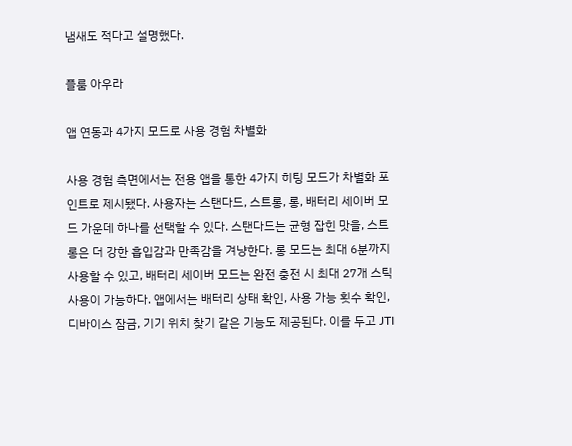냄새도 적다고 설명했다.

플룸 아우라

앱 연동과 4가지 모드로 사용 경험 차별화

사용 경험 측면에서는 전용 앱을 통한 4가지 히팅 모드가 차별화 포인트로 제시됐다. 사용자는 스탠다드, 스트롱, 롱, 배터리 세이버 모드 가운데 하나를 선택할 수 있다. 스탠다드는 균형 잡힌 맛을, 스트롱은 더 강한 흡입감과 만족감을 겨냥한다. 롱 모드는 최대 6분까지 사용할 수 있고, 배터리 세이버 모드는 완전 충전 시 최대 27개 스틱 사용이 가능하다. 앱에서는 배터리 상태 확인, 사용 가능 횟수 확인, 디바이스 잠금, 기기 위치 찾기 같은 기능도 제공된다. 이를 두고 JTI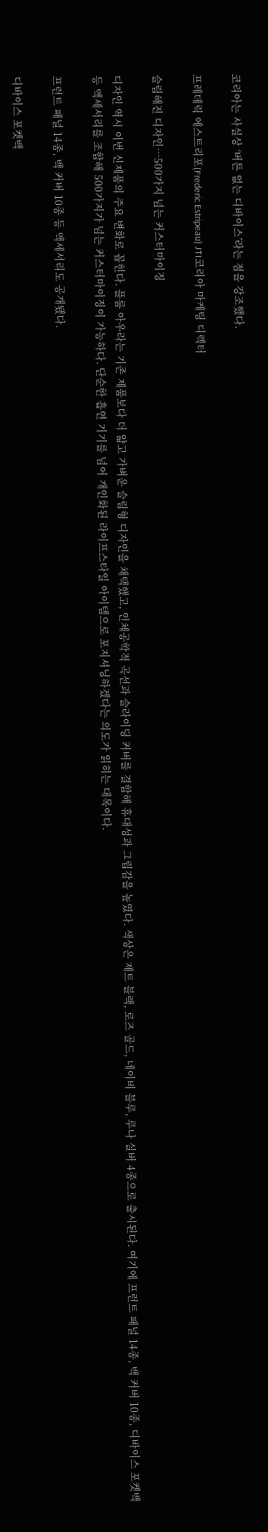코리아는 사실상 ‘버튼 없는 디바이스’라는 점을 강조했다.

프레데릭 에스트리포(Frederic Estripeau) JTI코리아 마케팅 디렉터

슬림해진 디자인…500가지 넘는 커스터마이징

디자인 역시 이번 신제품의 주요 변화로 꼽힌다. 플룸 아우라는 기존 제품보다 더 얇고 가벼운 슬림형 디자인을 채택했고, 인체공학적 곡선과 슬라이딩 커버를 결합해 휴대성과 그립감을 높였다. 색상은 제트 블랙, 로즈 골드, 네이비 블루, 루나 실버 4종으로 출시된다. 여기에 프런트 패널 14종, 백 커버 10종, 디바이스 포켓백 등 액세서리를 조합해 500가지가 넘는 커스터마이징이 가능하다. 단순한 흡연 기기를 넘어 개인화된 라이프스타일 아이템으로 포지셔닝하겠다는 의도가 읽히는 대목이다.

프런트 패널 14종, 백 커버 10종 등 액세서리도 공개됐다.

디바이스 포켓백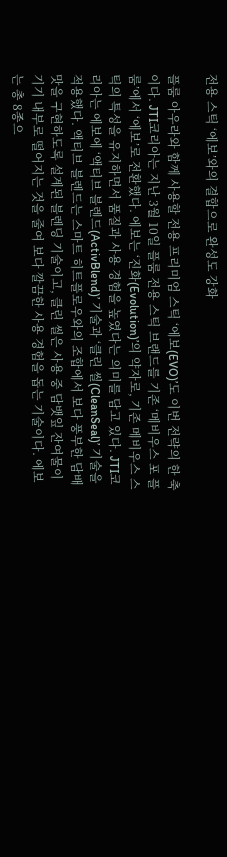전용 스틱 ‘에보’와의 결합으로 완성도 강화

플룸 아우라와 함께 사용할 전용 프리미엄 스틱 ‘에보(EVO)’도 이번 전략의 한 축이다. JTI코리아는 지난 3월 10일 플룸 전용 스틱 브랜드를 기존 ‘메비우스 포 플룸’에서 ‘에보’로 전환했다. 에보는 ‘진화(Evolution)’의 약자로, 기존 메비우스 스틱의 특성을 유지하면서 품질과 사용 경험을 높였다는 의미를 담고 있다. JTI코리아는 에보에 ‘액티브 블렌드(ActivBlend)’ 기술과 ‘클린 씰(CleanSeal)’ 기술을 적용했다. 액티브 블렌드는 스마트 히트플로우와의 조합에서 보다 풍부한 담배 맛을 구현하도록 설계된 블렌딩 기술이고, 클린 씰은 사용 중 담뱃잎 잔여물이 기기 내부로 떨어지는 것을 줄여 보다 깔끔한 사용 경험을 돕는 기술이다. 에보는 총 8종으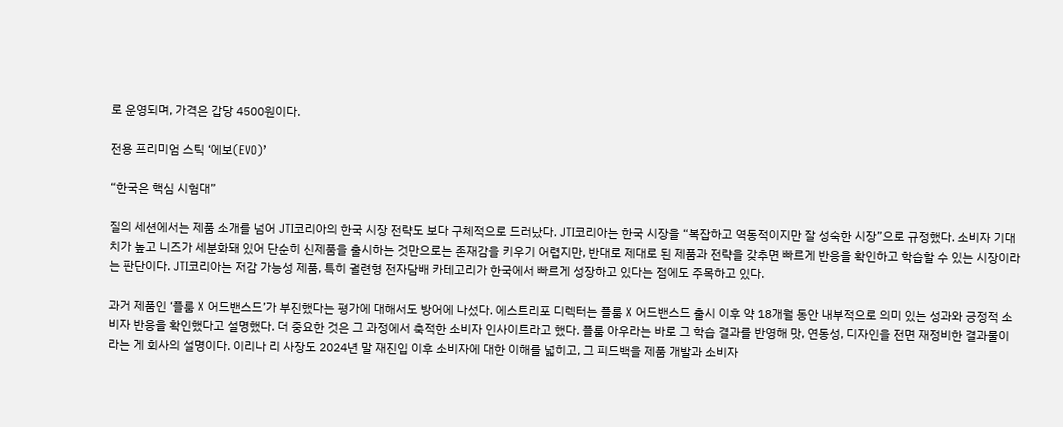로 운영되며, 가격은 갑당 4500원이다.

전용 프리미엄 스틱 ‘에보(EVO)’

“한국은 핵심 시험대”

질의 세션에서는 제품 소개를 넘어 JTI코리아의 한국 시장 전략도 보다 구체적으로 드러났다. JTI코리아는 한국 시장을 “복잡하고 역동적이지만 잘 성숙한 시장”으로 규정했다. 소비자 기대치가 높고 니즈가 세분화돼 있어 단순히 신제품을 출시하는 것만으로는 존재감을 키우기 어렵지만, 반대로 제대로 된 제품과 전략을 갖추면 빠르게 반응을 확인하고 학습할 수 있는 시장이라는 판단이다. JTI코리아는 저감 가능성 제품, 특히 궐련형 전자담배 카테고리가 한국에서 빠르게 성장하고 있다는 점에도 주목하고 있다.

과거 제품인 ‘플룸 X 어드밴스드’가 부진했다는 평가에 대해서도 방어에 나섰다. 에스트리포 디렉터는 플룸 X 어드밴스드 출시 이후 약 18개월 동안 내부적으로 의미 있는 성과와 긍정적 소비자 반응을 확인했다고 설명했다. 더 중요한 것은 그 과정에서 축적한 소비자 인사이트라고 했다. 플룸 아우라는 바로 그 학습 결과를 반영해 맛, 연동성, 디자인을 전면 재정비한 결과물이라는 게 회사의 설명이다. 이리나 리 사장도 2024년 말 재진입 이후 소비자에 대한 이해를 넓히고, 그 피드백을 제품 개발과 소비자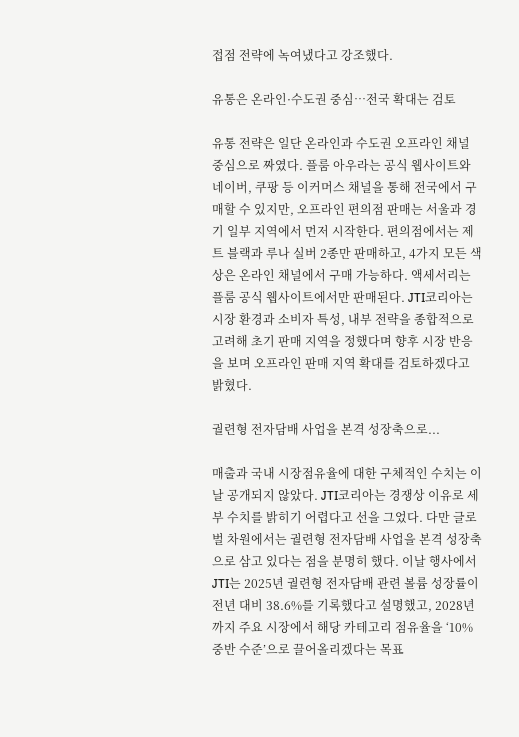접점 전략에 녹여냈다고 강조했다.

유통은 온라인·수도권 중심…전국 확대는 검토

유통 전략은 일단 온라인과 수도권 오프라인 채널 중심으로 짜였다. 플룸 아우라는 공식 웹사이트와 네이버, 쿠팡 등 이커머스 채널을 통해 전국에서 구매할 수 있지만, 오프라인 편의점 판매는 서울과 경기 일부 지역에서 먼저 시작한다. 편의점에서는 제트 블랙과 루나 실버 2종만 판매하고, 4가지 모든 색상은 온라인 채널에서 구매 가능하다. 액세서리는 플룸 공식 웹사이트에서만 판매된다. JTI코리아는 시장 환경과 소비자 특성, 내부 전략을 종합적으로 고려해 초기 판매 지역을 정했다며 향후 시장 반응을 보며 오프라인 판매 지역 확대를 검토하겠다고 밝혔다.

궐련형 전자담배 사업을 본격 성장축으로...

매출과 국내 시장점유율에 대한 구체적인 수치는 이날 공개되지 않았다. JTI코리아는 경쟁상 이유로 세부 수치를 밝히기 어렵다고 선을 그었다. 다만 글로벌 차원에서는 궐련형 전자담배 사업을 본격 성장축으로 삼고 있다는 점을 분명히 했다. 이날 행사에서 JTI는 2025년 궐련형 전자담배 관련 볼륨 성장률이 전년 대비 38.6%를 기록했다고 설명했고, 2028년까지 주요 시장에서 해당 카테고리 점유율을 ‘10% 중반 수준’으로 끌어올리겠다는 목표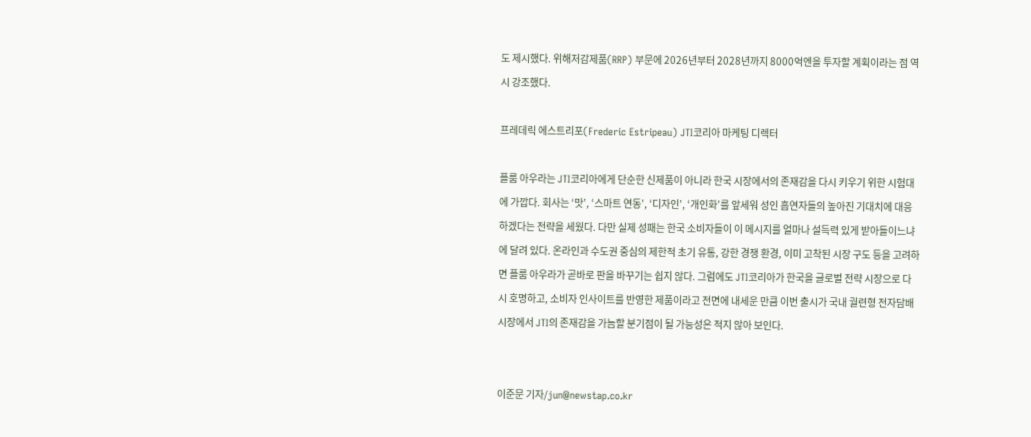도 제시했다. 위해저감제품(RRP) 부문에 2026년부터 2028년까지 8000억엔을 투자할 계획이라는 점 역시 강조했다.

프레데릭 에스트리포(Frederic Estripeau) JTI코리아 마케팅 디렉터

플룸 아우라는 JTI코리아에게 단순한 신제품이 아니라 한국 시장에서의 존재감을 다시 키우기 위한 시험대에 가깝다. 회사는 ‘맛’, ‘스마트 연동’, ‘디자인’, ‘개인화’를 앞세워 성인 흡연자들의 높아진 기대치에 대응하겠다는 전략을 세웠다. 다만 실제 성패는 한국 소비자들이 이 메시지를 얼마나 설득력 있게 받아들이느냐에 달려 있다. 온라인과 수도권 중심의 제한적 초기 유통, 강한 경쟁 환경, 이미 고착된 시장 구도 등을 고려하면 플룸 아우라가 곧바로 판을 바꾸기는 쉽지 않다. 그럼에도 JTI코리아가 한국을 글로벌 전략 시장으로 다시 호명하고, 소비자 인사이트를 반영한 제품이라고 전면에 내세운 만큼 이번 출시가 국내 궐련형 전자담배 시장에서 JTI의 존재감을 가늠할 분기점이 될 가능성은 적지 않아 보인다.


이준문 기자/jun@newstap.co.kr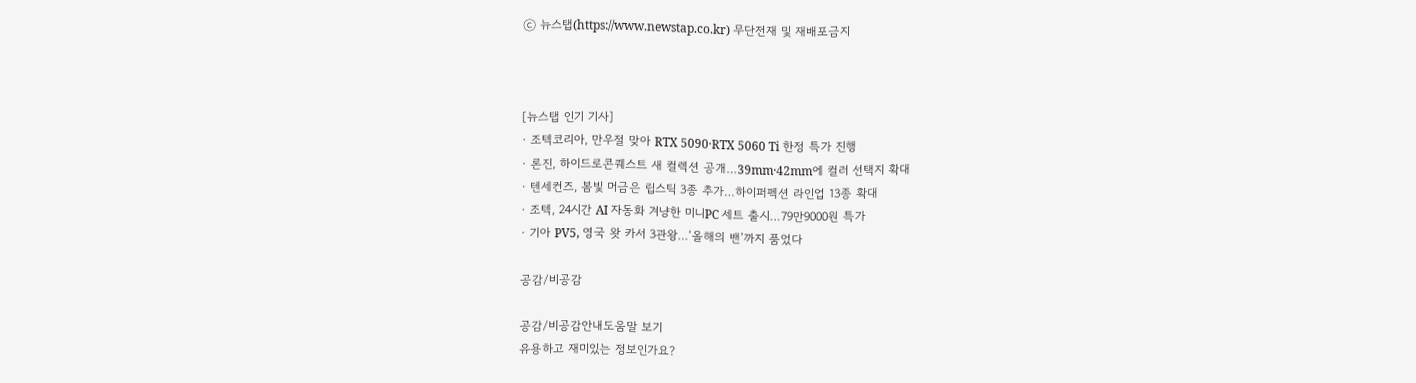ⓒ 뉴스탭(https://www.newstap.co.kr) 무단전재 및 재배포금지



[뉴스탭 인기 기사]
· 조텍코리아, 만우절 맞아 RTX 5090·RTX 5060 Ti 한정 특가 진행
· 론진, 하이드로콘퀘스트 새 컬렉션 공개…39mm·42mm에 컬러 선택지 확대
· 텐세컨즈, 봄빛 머금은 립스틱 3종 추가…하이퍼펙션 라인업 13종 확대
· 조텍, 24시간 AI 자동화 겨냥한 미니PC 세트 출시…79만9000원 특가
· 기아 PV5, 영국 왓 카서 3관왕…‘올해의 밴’까지 품었다

공감/비공감

공감/비공감안내도움말 보기
유용하고 재미있는 정보인가요?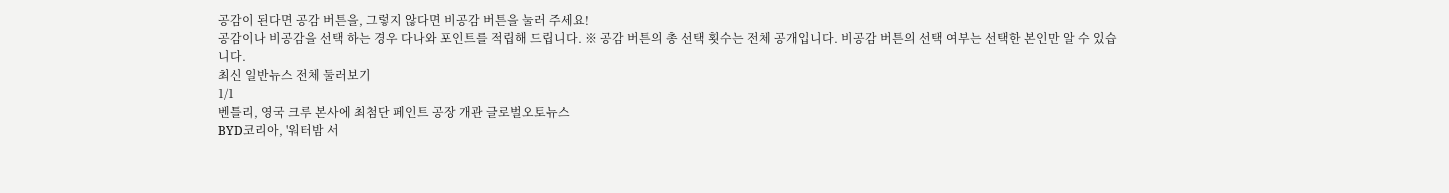공감이 된다면 공감 버튼을, 그렇지 않다면 비공감 버튼을 눌러 주세요!
공감이나 비공감을 선택 하는 경우 다나와 포인트를 적립해 드립니다. ※ 공감 버튼의 총 선택 횟수는 전체 공개입니다. 비공감 버튼의 선택 여부는 선택한 본인만 알 수 있습니다.
최신 일반뉴스 전체 둘러보기
1/1
벤틀리, 영국 크루 본사에 최첨단 페인트 공장 개관 글로벌오토뉴스
BYD코리아, '워터밤 서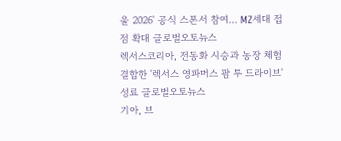울 2026' 공식 스폰서 참여… MZ세대 접점 확대 글로벌오토뉴스
렉서스코리아, 전동화 시승과 농장 체험 결합한 '렉서스 영파머스 팜 투 드라이브' 성료 글로벌오토뉴스
기아, 브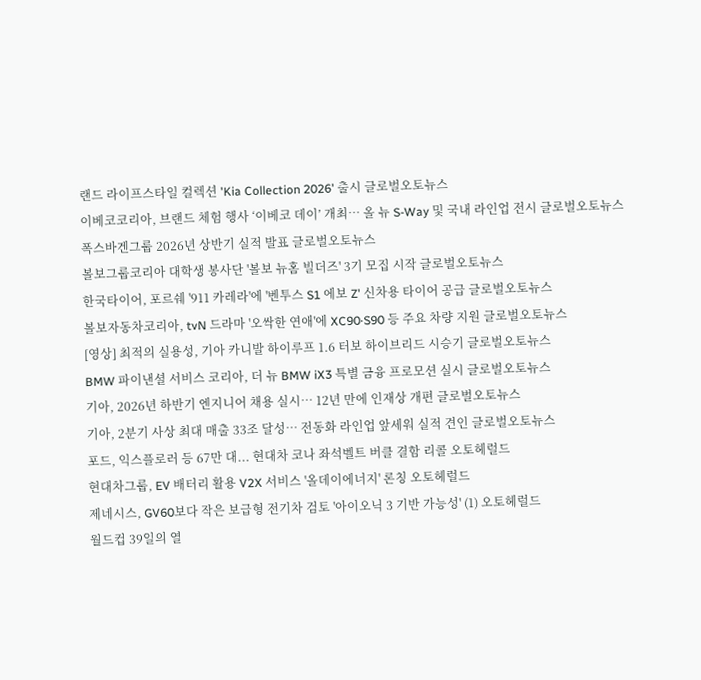랜드 라이프스타일 컬렉션 'Kia Collection 2026' 출시 글로벌오토뉴스
이베코코리아, 브랜드 체험 행사 ‘이베코 데이’ 개최… 올 뉴 S-Way 및 국내 라인업 전시 글로벌오토뉴스
폭스바겐그룹 2026년 상반기 실적 발표 글로벌오토뉴스
볼보그룹코리아 대학생 봉사단 '볼보 뉴홈 빌더즈' 3기 모집 시작 글로벌오토뉴스
한국타이어, 포르쉐 '911 카레라'에 '벤투스 S1 에보 Z' 신차용 타이어 공급 글로벌오토뉴스
볼보자동차코리아, tvN 드라마 '오싹한 연애'에 XC90·S90 등 주요 차량 지원 글로벌오토뉴스
[영상] 최적의 실용성, 기아 카니발 하이루프 1.6 터보 하이브리드 시승기 글로벌오토뉴스
BMW 파이낸셜 서비스 코리아, 더 뉴 BMW iX3 특별 금융 프로모션 실시 글로벌오토뉴스
기아, 2026년 하반기 엔지니어 채용 실시… 12년 만에 인재상 개편 글로벌오토뉴스
기아, 2분기 사상 최대 매출 33조 달성… 전동화 라인업 앞세워 실적 견인 글로벌오토뉴스
포드, 익스플로러 등 67만 대... 현대차 코나 좌석벨트 버클 결함 리콜 오토헤럴드
현대차그룹, EV 배터리 활용 V2X 서비스 '올데이에너지' 론칭 오토헤럴드
제네시스, GV60보다 작은 보급형 전기차 검토 '아이오닉 3 기반 가능성' (1) 오토헤럴드
월드컵 39일의 열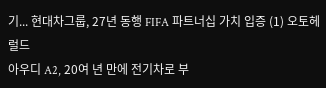기... 현대차그룹, 27년 동행 FIFA 파트너십 가치 입증 (1) 오토헤럴드
아우디 A2, 20여 년 만에 전기차로 부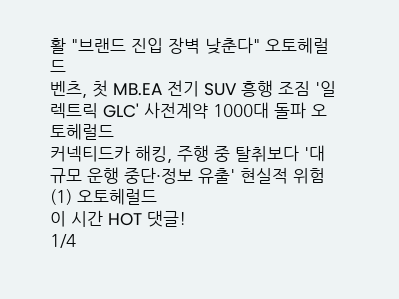활 "브랜드 진입 장벽 낮춘다" 오토헤럴드
벤츠, 첫 MB.EA 전기 SUV 흥행 조짐 '일렉트릭 GLC' 사전계약 1000대 돌파 오토헤럴드
커넥티드카 해킹, 주행 중 탈취보다 '대규모 운행 중단·정보 유출' 현실적 위험 (1) 오토헤럴드
이 시간 HOT 댓글!
1/4